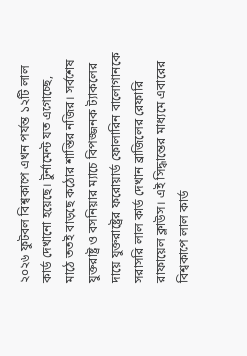২০২৬ ফুটবল বিশ্বকাপে এখন পর্যন্ত ১২টি লাল কার্ড দেখানো হয়েছে। টুর্নামেন্ট যত এগোচ্ছে, মাঠে ততই বাড়ছে কঠোর শাস্তির নজির। সর্বশেষ যুক্তরাষ্ট্র ও বসনিয়ার ম্যাচে বিপজ্জনক ট্যাকলের দায়ে যুক্তরাষ্ট্রের ফরোয়ার্ড ফোলারিন বালোগানকে সরাসরি লাল কার্ড দেখান ব্রাজিলের রেফারি রাফায়েল ক্লাউস। এই সিদ্ধান্তের মাধ্যমে এবারের বিশ্বকাপে লাল কার্ড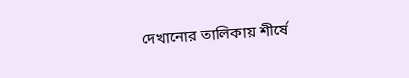দেখানোর তালিকায় শীর্ষে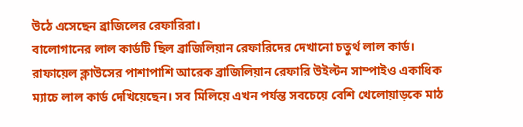উঠে এসেছেন ব্রাজিলের রেফারিরা।
বালোগানের লাল কার্ডটি ছিল ব্রাজিলিয়ান রেফারিদের দেখানো চতুর্থ লাল কার্ড। রাফায়েল ক্লাউসের পাশাপাশি আরেক ব্রাজিলিয়ান রেফারি উইল্টন সাম্পাইও একাধিক ম্যাচে লাল কার্ড দেখিয়েছেন। সব মিলিয়ে এখন পর্যন্ত সবচেয়ে বেশি খেলোয়াড়কে মাঠ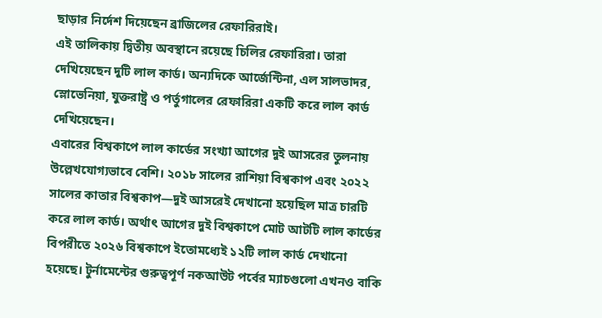ছাড়ার নির্দেশ দিয়েছেন ব্রাজিলের রেফারিরাই।
এই তালিকায় দ্বিতীয় অবস্থানে রয়েছে চিলির রেফারিরা। তারা দেখিয়েছেন দুটি লাল কার্ড। অন্যদিকে আর্জেন্টিনা, এল সালভাদর, স্লোভেনিয়া, যুক্তরাষ্ট্র ও পর্তুগালের রেফারিরা একটি করে লাল কার্ড দেখিয়েছেন।
এবারের বিশ্বকাপে লাল কার্ডের সংখ্যা আগের দুই আসরের তুলনায় উল্লেখযোগ্যভাবে বেশি। ২০১৮ সালের রাশিয়া বিশ্বকাপ এবং ২০২২ সালের কাতার বিশ্বকাপ—দুই আসরেই দেখানো হয়েছিল মাত্র চারটি করে লাল কার্ড। অর্থাৎ আগের দুই বিশ্বকাপে মোট আটটি লাল কার্ডের বিপরীতে ২০২৬ বিশ্বকাপে ইতোমধ্যেই ১২টি লাল কার্ড দেখানো হয়েছে। টুর্নামেন্টের গুরুত্বপূর্ণ নকআউট পর্বের ম্যাচগুলো এখনও বাকি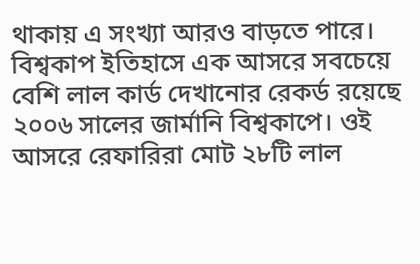থাকায় এ সংখ্যা আরও বাড়তে পারে।
বিশ্বকাপ ইতিহাসে এক আসরে সবচেয়ে বেশি লাল কার্ড দেখানোর রেকর্ড রয়েছে ২০০৬ সালের জার্মানি বিশ্বকাপে। ওই আসরে রেফারিরা মোট ২৮টি লাল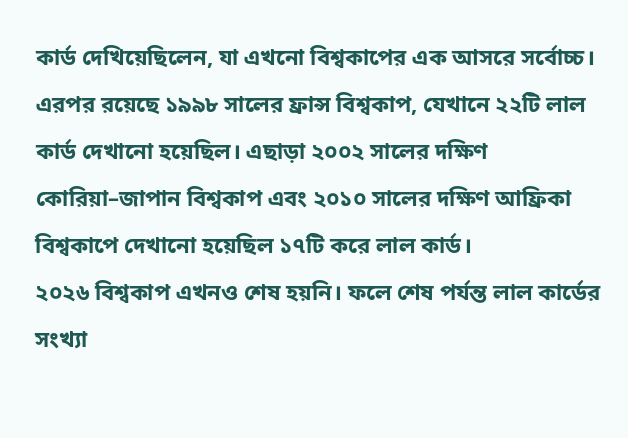কার্ড দেখিয়েছিলেন, যা এখনো বিশ্বকাপের এক আসরে সর্বোচ্চ। এরপর রয়েছে ১৯৯৮ সালের ফ্রান্স বিশ্বকাপ, যেখানে ২২টি লাল কার্ড দেখানো হয়েছিল। এছাড়া ২০০২ সালের দক্ষিণ কোরিয়া–জাপান বিশ্বকাপ এবং ২০১০ সালের দক্ষিণ আফ্রিকা বিশ্বকাপে দেখানো হয়েছিল ১৭টি করে লাল কার্ড।
২০২৬ বিশ্বকাপ এখনও শেষ হয়নি। ফলে শেষ পর্যন্ত লাল কার্ডের সংখ্যা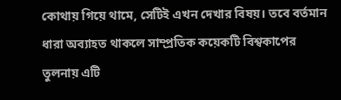কোথায় গিয়ে থামে, সেটিই এখন দেখার বিষয়। তবে বর্তমান ধারা অব্যাহত থাকলে সাম্প্রতিক কয়েকটি বিশ্বকাপের তুলনায় এটি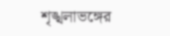শৃঙ্খলাভঙ্গের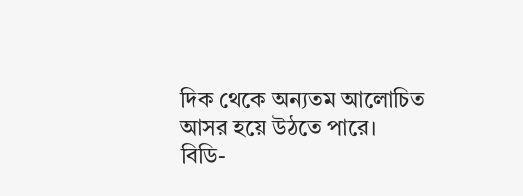দিক থেকে অন্যতম আলোচিত আসর হয়ে উঠতে পারে।
বিডি-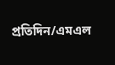প্রতিদিন/এমএল